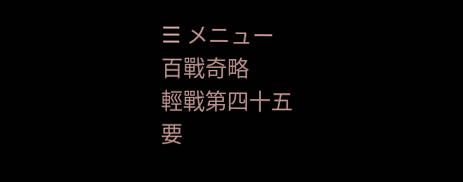☰ メニュー
百戰奇略
輕戰第四十五
要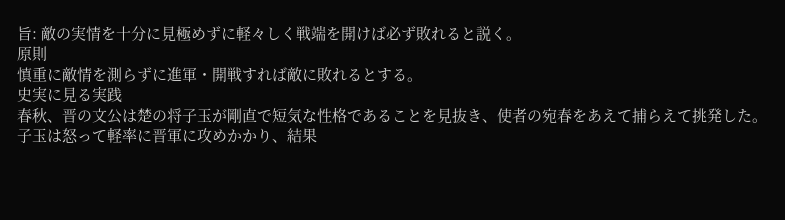旨: 敵の実情を十分に見極めずに軽々しく戦端を開けば必ず敗れると説く。
原則
慎重に敵情を測らずに進軍・開戦すれば敵に敗れるとする。
史実に見る実践
春秋、晋の文公は楚の将子玉が剛直で短気な性格であることを見抜き、使者の宛春をあえて捕らえて挑発した。
子玉は怒って軽率に晋軍に攻めかかり、結果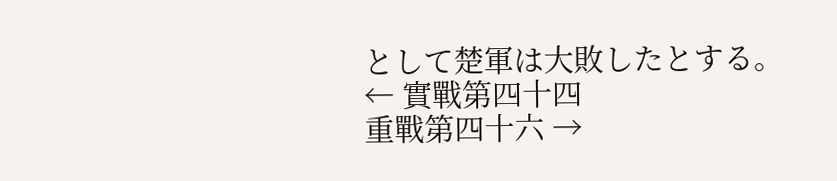として楚軍は大敗したとする。
← 實戰第四十四
重戰第四十六 →